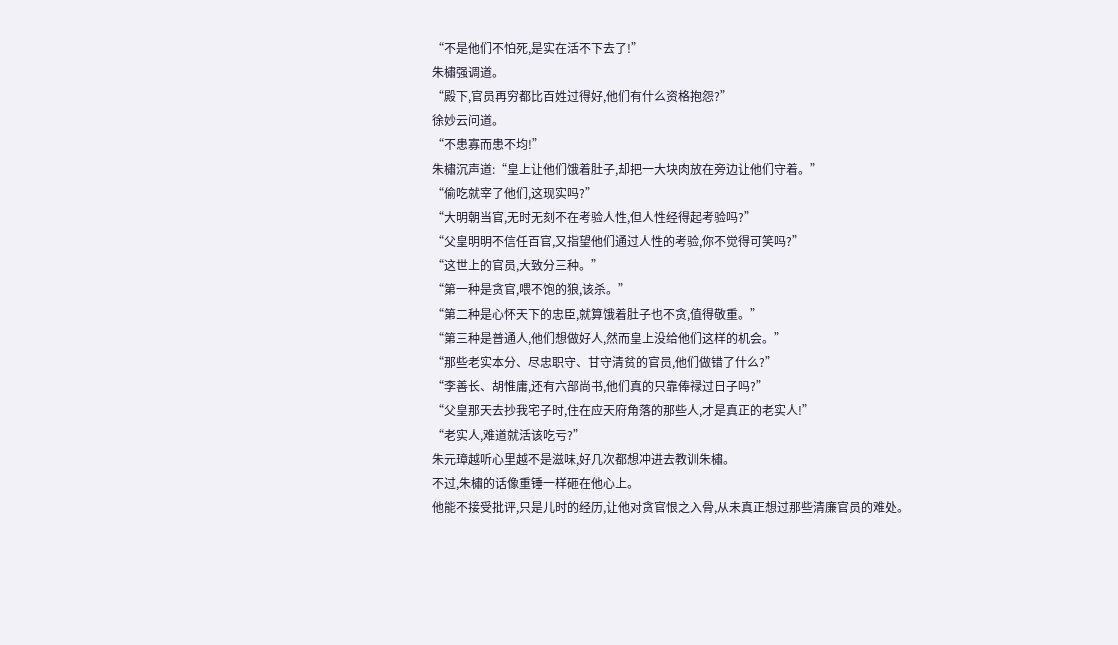“不是他们不怕死,是实在活不下去了!”
朱橚强调道。
“殿下,官员再穷都比百姓过得好,他们有什么资格抱怨?”
徐妙云问道。
“不患寡而患不均!”
朱橚沉声道:“皇上让他们饿着肚子,却把一大块肉放在旁边让他们守着。”
“偷吃就宰了他们,这现实吗?”
“大明朝当官,无时无刻不在考验人性,但人性经得起考验吗?”
“父皇明明不信任百官,又指望他们通过人性的考验,你不觉得可笑吗?”
“这世上的官员,大致分三种。”
“第一种是贪官,喂不饱的狼,该杀。”
“第二种是心怀天下的忠臣,就算饿着肚子也不贪,值得敬重。”
“第三种是普通人,他们想做好人,然而皇上没给他们这样的机会。”
“那些老实本分、尽忠职守、甘守清贫的官员,他们做错了什么?”
“李善长、胡惟庸,还有六部尚书,他们真的只靠俸禄过日子吗?”
“父皇那天去抄我宅子时,住在应天府角落的那些人,才是真正的老实人!”
“老实人,难道就活该吃亏?”
朱元璋越听心里越不是滋味,好几次都想冲进去教训朱橚。
不过,朱橚的话像重锤一样砸在他心上。
他能不接受批评,只是儿时的经历,让他对贪官恨之入骨,从未真正想过那些清廉官员的难处。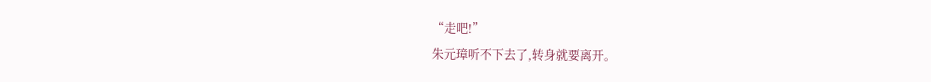“走吧!”
朱元璋听不下去了,转身就要离开。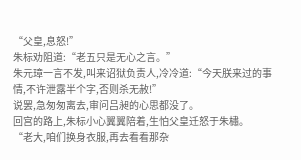“父皇,息怒!”
朱标劝阻道:“老五只是无心之言。”
朱元璋一言不发,叫来诏狱负责人,冷冷道:“今天朕来过的事情,不许泄露半个字,否则杀无赦!”
说罢,急匆匆离去,审问吕昶的心思都没了。
回宫的路上,朱标小心翼翼陪着,生怕父皇迁怒于朱橚。
“老大,咱们换身衣服,再去看看那杂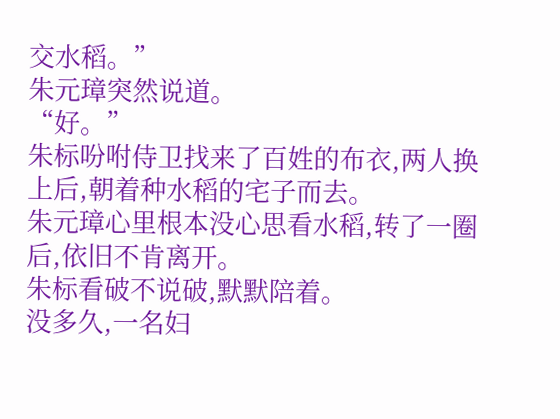交水稻。”
朱元璋突然说道。
“好。”
朱标吩咐侍卫找来了百姓的布衣,两人换上后,朝着种水稻的宅子而去。
朱元璋心里根本没心思看水稻,转了一圈后,依旧不肯离开。
朱标看破不说破,默默陪着。
没多久,一名妇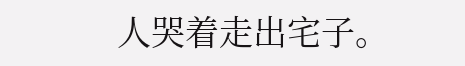人哭着走出宅子。